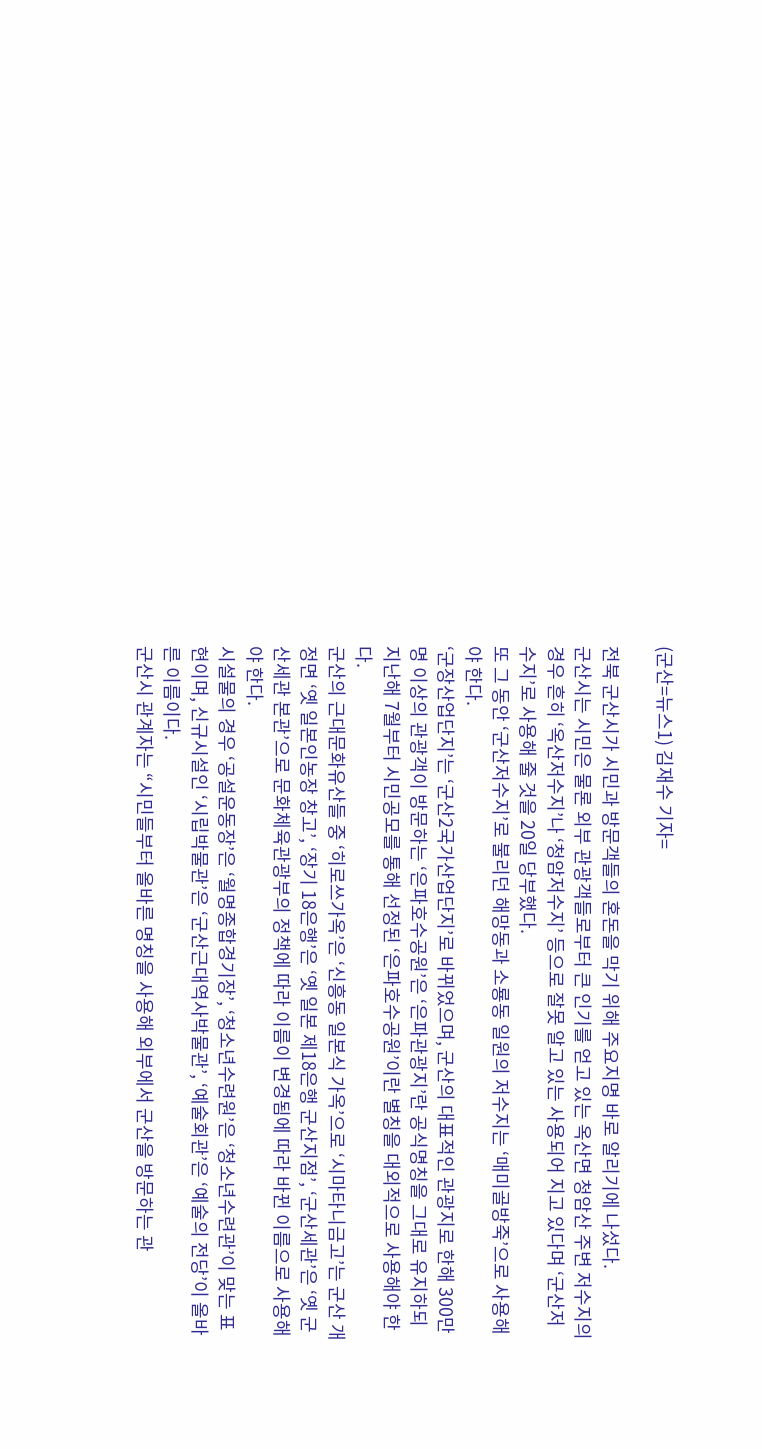(군산=뉴스1) 김재수 기자=

전북 군산시가 시민과 방문객들의 혼돈을 막기 위해 주요지명 바로 알리기에 나섰다.
군산시는 시민은 물론 외부 관광객들로부터 큰 인기를 얻고 있는 옥산면 청암산 주변 저수지의 경우 흔히 ‘옥산저수지’나 ‘청암저수지’ 등으로 잘못 알고 있는 사용되어 지고 있다며 ‘군산저수지’로 사용해 줄 것을 20일 당부했다.
또 그 동안 ‘군산저수지’로 불리던 해망동과 소룡동 일원의 저수지는 ‘매미골방죽’으로 사용해야 한다.
‘군장산업단지’는 ‘군산2국가산업단지’로 바뀌었으며, 군산의 대표적인 관광지로 한해 300만명 이상의 관광객이 방문하는 ‘은파호수공원’은 ‘은파관광지’란 공식명칭을 그대로 유지하되 지난해 7월부터 시민공모를 통해 선정된 ‘은파호수공원’이란 별칭을 대외적으로 사용해야 한다.
군산의 근대문화유산들 중 ‘히로쓰가옥’은 ‘신흥동 일본식 가옥’으로 ‘시마타니금고’는 군산 개정면 ‘옛 일본인농장 창고’, ‘장기 18은행’은 ‘옛 일본 제18은행 군산지점’, ‘군산세관’은 ‘옛 군산세관 본관’으로 문화체육관광부의 정책에 따라 이름이 변경됨에 따라 바뀐 이름으로 사용해야 한다.
시설물의 경우 ‘공설운동장’은 ‘월명종합경기장’, ‘청소년수련원’은 ‘청소년수련관’이 맞는 표현이며, 신규시설인 ‘시립박물관’은 ‘군산근대역사박물관’, ‘예술회관’은 ‘예술의 전당’이 올바른 이름이다.
군산시 관계자는 “시민들부터 올바른 명칭을 사용해 외부에서 군산을 방문하는 관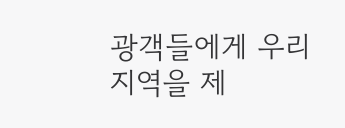광객들에게 우리 지역을 제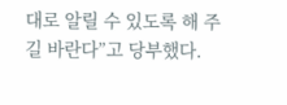대로 알릴 수 있도록 해 주길 바란다”고 당부했다.